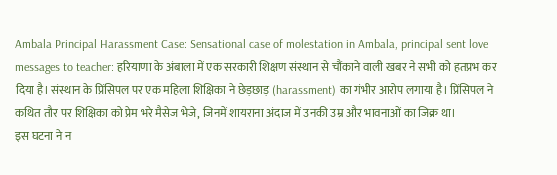Ambala Principal Harassment Case: Sensational case of molestation in Ambala, principal sent love messages to teacher: हरियाणा के अंबाला में एक सरकारी शिक्षण संस्थान से चौंकाने वाली खबर ने सभी को हतप्रभ कर दिया है। संस्थान के प्रिंसिपल पर एक महिला शिक्षिका ने छेड़छाड़ (harassment) का गंभीर आरोप लगाया है। प्रिंसिपल ने कथित तौर पर शिक्षिका को प्रेम भरे मैसेज भेजे, जिनमें शायराना अंदाज में उनकी उम्र और भावनाओं का जिक्र था।
इस घटना ने न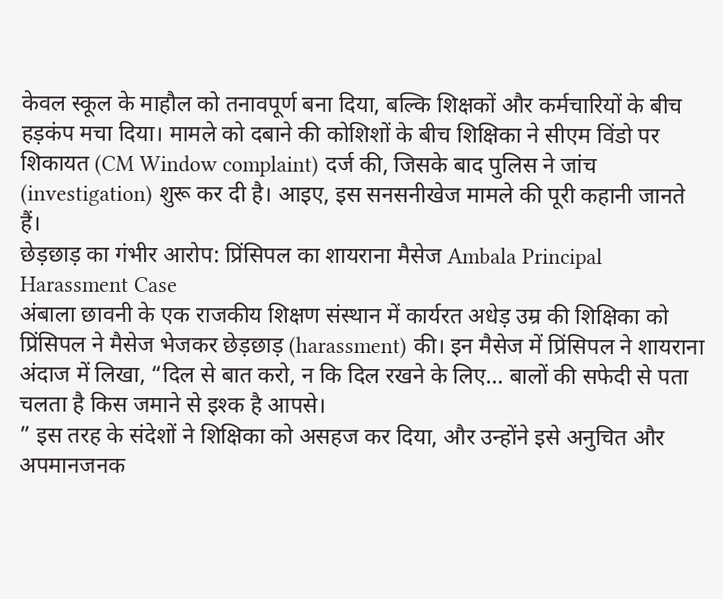केवल स्कूल के माहौल को तनावपूर्ण बना दिया, बल्कि शिक्षकों और कर्मचारियों के बीच हड़कंप मचा दिया। मामले को दबाने की कोशिशों के बीच शिक्षिका ने सीएम विंडो पर शिकायत (CM Window complaint) दर्ज की, जिसके बाद पुलिस ने जांच (investigation) शुरू कर दी है। आइए, इस सनसनीखेज मामले की पूरी कहानी जानते हैं।
छेड़छाड़ का गंभीर आरोप: प्रिंसिपल का शायराना मैसेज Ambala Principal Harassment Case
अंबाला छावनी के एक राजकीय शिक्षण संस्थान में कार्यरत अधेड़ उम्र की शिक्षिका को प्रिंसिपल ने मैसेज भेजकर छेड़छाड़ (harassment) की। इन मैसेज में प्रिंसिपल ने शायराना अंदाज में लिखा, “दिल से बात करो, न कि दिल रखने के लिए… बालों की सफेदी से पता चलता है किस जमाने से इश्क है आपसे।
” इस तरह के संदेशों ने शिक्षिका को असहज कर दिया, और उन्होंने इसे अनुचित और अपमानजनक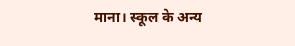माना। स्कूल के अन्य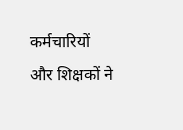कर्मचारियों और शिक्षकों ने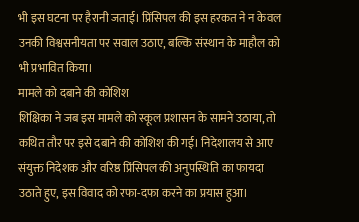भी इस घटना पर हैरानी जताई। प्रिंसिपल की इस हरकत ने न केवल उनकी विश्वसनीयता पर सवाल उठाए, बल्कि संस्थान के माहौल को भी प्रभावित किया।
मामले को दबाने की कोशिश
शिक्षिका ने जब इस मामले को स्कूल प्रशासन के सामने उठाया, तो कथित तौर पर इसे दबाने की कोशिश की गई। निदेशालय से आए संयुक्त निदेशक और वरिष्ठ प्रिंसिपल की अनुपस्थिति का फायदा उठाते हुए, इस विवाद को रफा-दफा करने का प्रयास हुआ।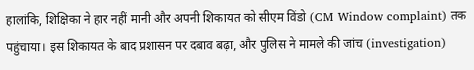हालांकि, शिक्षिका ने हार नहीं मानी और अपनी शिकायत को सीएम विंडो (CM Window complaint) तक पहुंचाया। इस शिकायत के बाद प्रशासन पर दबाव बढ़ा, और पुलिस ने मामले की जांच (investigation)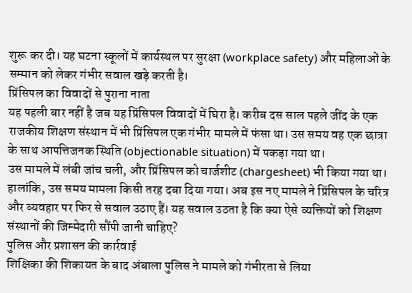शुरू कर दी। यह घटना स्कूलों में कार्यस्थल पर सुरक्षा (workplace safety) और महिलाओं के सम्मान को लेकर गंभीर सवाल खड़े करती है।
प्रिंसिपल का विवादों से पुराना नाता
यह पहली बार नहीं है जब यह प्रिंसिपल विवादों में घिरा है। करीब दस साल पहले जींद के एक राजकीय शिक्षण संस्थान में भी प्रिंसिपल एक गंभीर मामले में फंसा था। उस समय वह एक छात्रा के साथ आपत्तिजनक स्थिति (objectionable situation) में पकड़ा गया था।
उस मामले में लंबी जांच चली, और प्रिंसिपल को चार्जशीट (chargesheet) भी किया गया था। हालांकि, उस समय मामला किसी तरह दबा दिया गया। अब इस नए मामले ने प्रिंसिपल के चरित्र और व्यवहार पर फिर से सवाल उठाए हैं। यह सवाल उठता है कि क्या ऐसे व्यक्तियों को शिक्षण संस्थानों की जिम्मेदारी सौंपी जानी चाहिए?
पुलिस और प्रशासन की कार्रवाई
शिक्षिका की शिकायत के बाद अंबाला पुलिस ने मामले को गंभीरता से लिया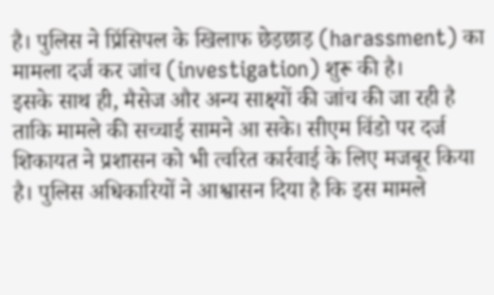है। पुलिस ने प्रिंसिपल के खिलाफ छेड़छाड़ (harassment) का मामला दर्ज कर जांच (investigation) शुरू की है।
इसके साथ ही, मैसेज और अन्य साक्ष्यों की जांच की जा रही है ताकि मामले की सच्चाई सामने आ सके। सीएम विंडो पर दर्ज शिकायत ने प्रशासन को भी त्वरित कार्रवाई के लिए मजबूर किया है। पुलिस अधिकारियों ने आश्वासन दिया है कि इस मामले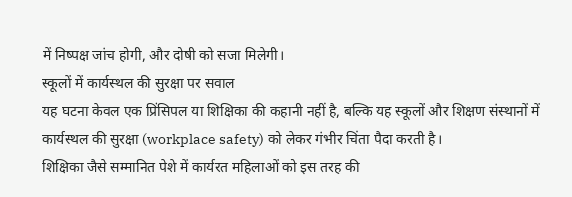में निष्पक्ष जांच होगी, और दोषी को सजा मिलेगी।
स्कूलों में कार्यस्थल की सुरक्षा पर सवाल
यह घटना केवल एक प्रिंसिपल या शिक्षिका की कहानी नहीं है, बल्कि यह स्कूलों और शिक्षण संस्थानों में कार्यस्थल की सुरक्षा (workplace safety) को लेकर गंभीर चिंता पैदा करती है।
शिक्षिका जैसे सम्मानित पेशे में कार्यरत महिलाओं को इस तरह की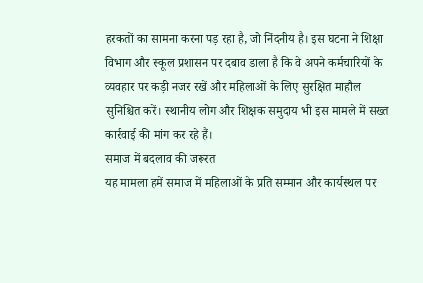हरकतों का सामना करना पड़ रहा है, जो निंदनीय है। इस घटना ने शिक्षा विभाग और स्कूल प्रशासन पर दबाव डाला है कि वे अपने कर्मचारियों के व्यवहार पर कड़ी नजर रखें और महिलाओं के लिए सुरक्षित माहौल सुनिश्चित करें। स्थानीय लोग और शिक्षक समुदाय भी इस मामले में सख्त कार्रवाई की मांग कर रहे हैं।
समाज में बदलाव की जरूरत
यह मामला हमें समाज में महिलाओं के प्रति सम्मान और कार्यस्थल पर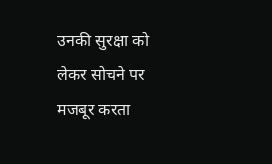उनकी सुरक्षा को लेकर सोचने पर मजबूर करता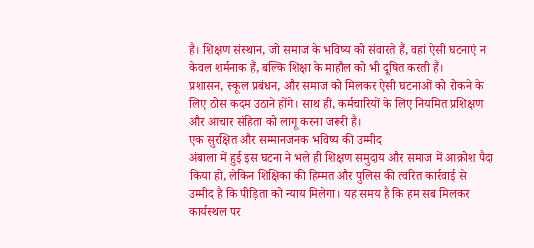है। शिक्षण संस्थान, जो समाज के भविष्य को संवारते हैं, वहां ऐसी घटनाएं न केवल शर्मनाक हैं, बल्कि शिक्षा के माहौल को भी दूषित करती हैं।
प्रशासन, स्कूल प्रबंधन, और समाज को मिलकर ऐसी घटनाओं को रोकने के लिए ठोस कदम उठाने होंगे। साथ ही, कर्मचारियों के लिए नियमित प्रशिक्षण और आचार संहिता को लागू करना जरूरी है।
एक सुरक्षित और सम्मानजनक भविष्य की उम्मीद
अंबाला में हुई इस घटना ने भले ही शिक्षण समुदाय और समाज में आक्रोश पैदा किया हो, लेकिन शिक्षिका की हिम्मत और पुलिस की त्वरित कार्रवाई से उम्मीद है कि पीड़िता को न्याय मिलेगा। यह समय है कि हम सब मिलकर कार्यस्थल पर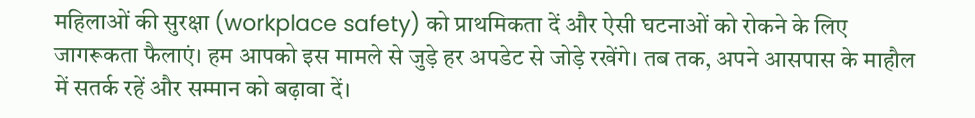महिलाओं की सुरक्षा (workplace safety) को प्राथमिकता दें और ऐसी घटनाओं को रोकने के लिए जागरूकता फैलाएं। हम आपको इस मामले से जुड़े हर अपडेट से जोड़े रखेंगे। तब तक, अपने आसपास के माहौल में सतर्क रहें और सम्मान को बढ़ावा दें।